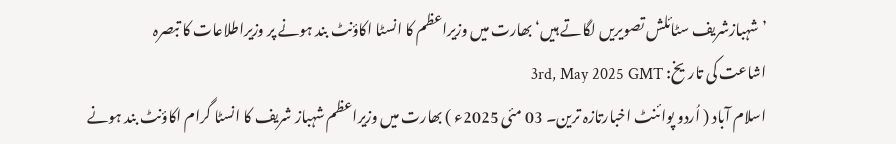’شہبازشریف سٹائلش تصویریں لگاتے ہیں‘ بھارت میں وزیراعظم کا انسٹا اکاؤنٹ بند ہونے پر وزیراطلاعات کا تبصرہ
اشاعت کی تاریخ: 3rd, May 2025 GMT
اسلام آباد ( اُردو پوائنٹ اخبارتازہ ترین۔ 03 مئی 2025ء ) بھارت میں وزیراعظم شہباز شریف کا انسٹا گرام اکاؤنٹ بند ہونے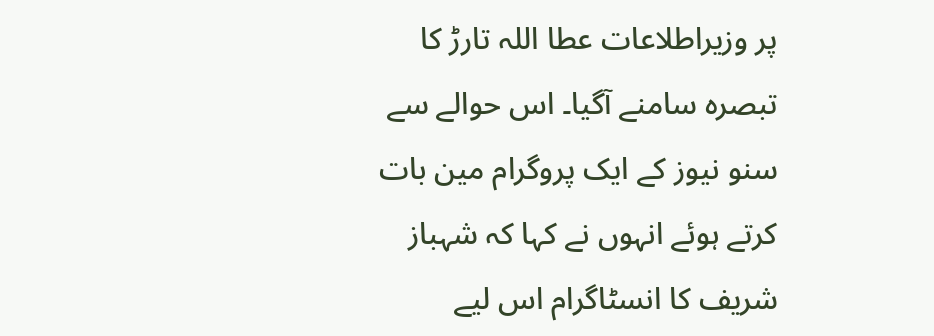پر وزیراطلاعات عطا اللہ تارڑ کا تبصرہ سامنے آگیا۔ اس حوالے سے سنو نیوز کے ایک پروگرام مین بات کرتے ہوئے انہوں نے کہا کہ شہباز شریف کا انسٹاگرام اس لیے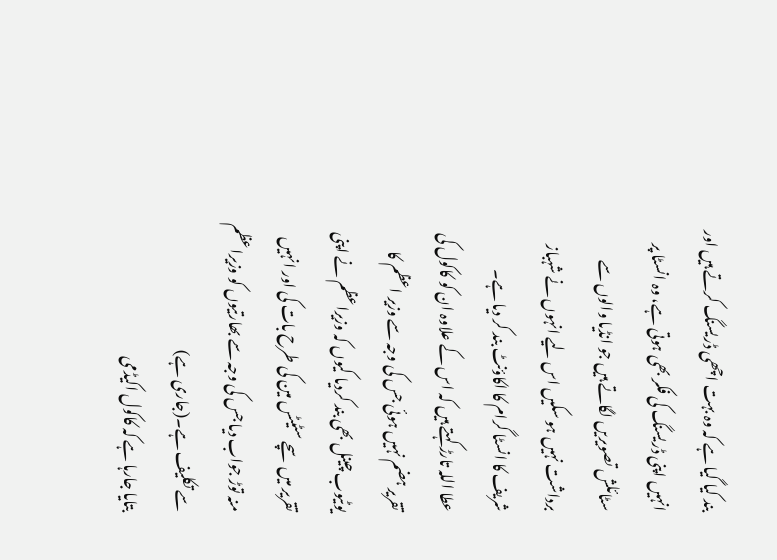بند کیا گیا ہے کہ وہ بہت اچھی ڈریسنگ کرتے ہیں اور انہیں اپنی ڈریسنگ کی فکر بھی ہوتی ہے، وہ انسٹا پر سٹائلش تصویریں لگاتے ہیں جو انڈیا والوں سے برداشت نہیں ہو سکیں اس لیے انہوں نے شہباز شریف کا انسٹا گرام کا اکاؤنٹ بند کر دیا ہے۔
عطا اللہ تارڑ کہتے ہیں کہ اس کے علاوہ ان کو کاکول کی تقریر ہضم نہیں ہوئی جس کی وجہ سے وزیر اعظم کا یوٹیوب چینل بھی بند کردیا کیوں کہ وزیراعظم نے اپنی تقریر میں سچے سٹیٹس مین کی طرح بات کی اور انہیں منہ توڑ جواب دیا جس کی وجہ سے بھارتیوں کو وزیراعظم سے تکلیف ہے۔(جاری ہے)
بتایا جارہا ہے کہ کاکول اکیڈمی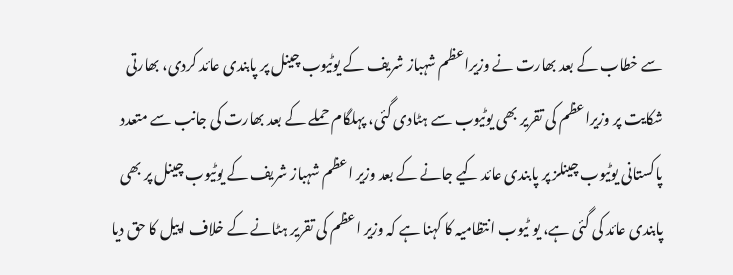سے خطاب کے بعد بھارت نے وزیراعظم شہباز شریف کے یوٹیوب چینل پر پابندی عائد کردی، بھارتی شکایت پر وزیراعظم کی تقریر بھی یوٹیوب سے ہٹادی گئی، پہلگام حملے کے بعد بھارت کی جانب سے متعدد پاکستانی یوٹیوب چینلز پر پابندی عائد کیے جانے کے بعد وزیر اعظم شہباز شریف کے یوٹیوب چینل پر بھی پابندی عائد کی گئی ہے، یو ٹیوب انتظامیہ کا کہنا ہے کہ وزیر اعظم کی تقریر ہٹانے کے خلاف اپیل کا حق دیا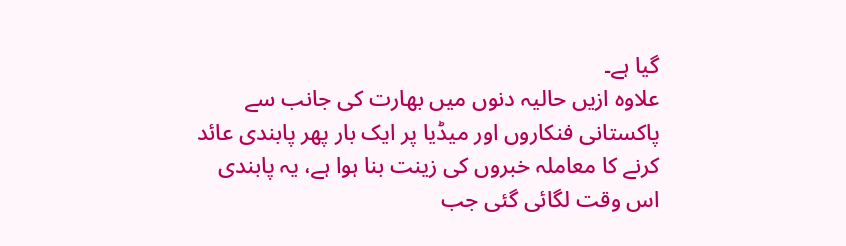گیا ہے۔
علاوہ ازیں حالیہ دنوں میں بھارت کی جانب سے پاکستانی فنکاروں اور میڈیا پر ایک بار پھر پابندی عائد کرنے کا معاملہ خبروں کی زینت بنا ہوا ہے، یہ پابندی اس وقت لگائی گئی جب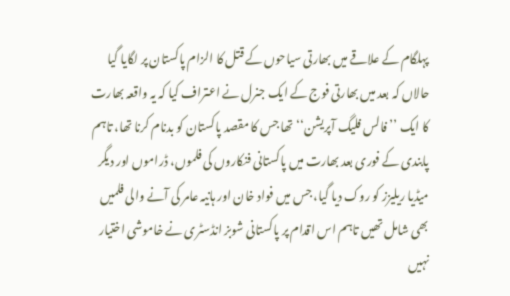پہلگام کے علاقے میں بھارتی سیاحوں کے قتل کا الزام پاکستان پر لگایا گیا حالاں کہ بعد میں بھارتی فوج کے ایک جنرل نے اعتراف کیا کہ یہ واقعہ بھارت کا ایک ’’فالس فلیگ آپریشن‘‘تھا جس کا مقصد پاکستان کو بدنام کرنا تھا، تاہم پابندی کے فوری بعد بھارت میں پاکستانی فنکاروں کی فلموں، ڈراموں اور دیگر میڈیا ریلیزز کو روک دیا گیا، جس میں فواد خان اور ہانیہ عامر کی آنے والی فلمیں بھی شامل تھیں تاہم اس اقدام پر پاکستانی شوبز انڈسٹری نے خاموشی اختیار نہیں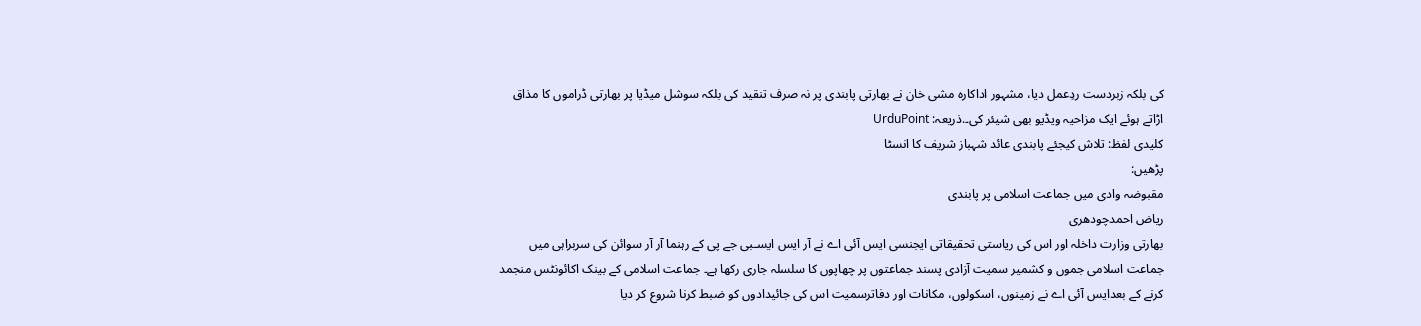کی بلکہ زبردست ردِعمل دیا، مشہور اداکارہ مشی خان نے بھارتی پابندی پر نہ صرف تنقید کی بلکہ سوشل میڈیا پر بھارتی ڈراموں کا مذاق اڑاتے ہوئے ایک مزاحیہ ویڈیو بھی شیئر کی۔.ذریعہ: UrduPoint
کلیدی لفظ: تلاش کیجئے پابندی عائد شہباز شریف کا انسٹا
پڑھیں:
مقبوضہ وادی میں جماعت اسلامی پر پابندی
ریاض احمدچودھری
بھارتی وزارت داخلہ اور اس کی ریاستی تحقیقاتی ایجنسی ایس آئی اے نے آر ایس ایسـبی جے پی کے رہنما آر آر سوائن کی سربراہی میں جماعت اسلامی جموں و کشمیر سمیت آزادی پسند جماعتوں پر چھاپوں کا سلسلہ جاری رکھا ہے۔ جماعت اسلامی کے بینک اکائونٹس منجمد کرنے کے بعدایس آئی اے نے زمینوں، اسکولوں، مکانات اور دفاترسمیت اس کی جائیدادوں کو ضبط کرنا شروع کر دیا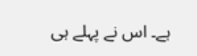ہے۔ اس نے پہلے ہی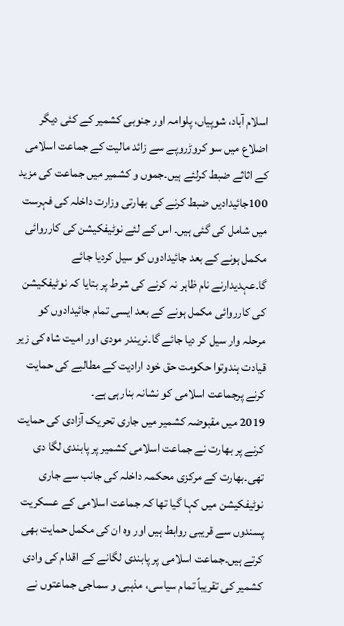اسلام آباد، شوپیاں، پلوامہ اور جنوبی کشمیر کے کئی دیگر اضلاع میں سو کروڑروپے سے زائد مالیت کے جماعت اسلامی کے اثاثے ضبط کرلئے ہیں۔جموں و کشمیر میں جماعت کی مزید 100جائیدادیں ضبط کرنے کی بھارتی وزارت داخلہ کی فہرست میں شامل کی گئی ہیں۔ اس کے لئے نوٹیفکیشن کی کارروائی مکمل ہونے کے بعد جائیدادوں کو سیل کردیا جائے گا۔عہدیدارنے نام ظاہر نہ کرنے کی شرط پر بتایا کہ نوٹیفکیشن کی کارروائی مکمل ہونے کے بعد ایسی تمام جائیدادوں کو مرحلہ وار سیل کر دیا جائے گا۔نریندر مودی اور امیت شاہ کی زیر قیادت ہندوتوا حکومت حق خود ارادیت کے مطالبے کی حمایت کرنے پرجماعت اسلامی کو نشانہ بنارہی ہے۔
2019 میں مقبوضہ کشمیر میں جاری تحریک آزادی کی حمایت کرنے پر بھارت نے جماعت اسلامی کشمیر پر پابندی لگا دی تھی۔بھارت کے مرکزی محکمہ داخلہ کی جانب سے جاری نوٹیفکیشن میں کہا گیا تھا کہ جماعت اسلامی کے عسکریت پسندوں سے قریبی روابط ہیں اور وہ ان کی مکمل حمایت بھی کرتے ہیں۔جماعت اسلامی پر پابندی لگانے کے اقدام کی وادی کشمیر کی تقریباً تمام سیاسی، مذہبی و سماجی جماعتوں نے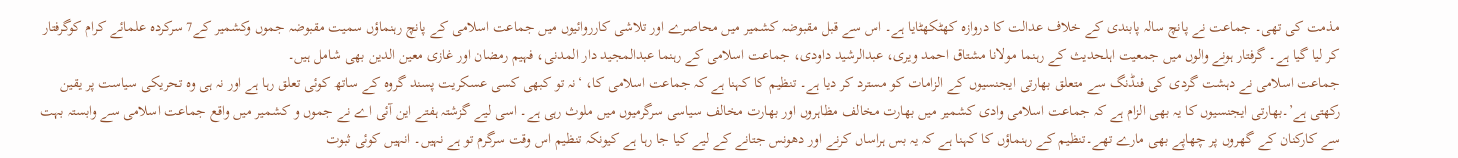مذمت کی تھی۔ جماعت نے پانچ سالہ پابندی کے خلاف عدالت کا دروازہ کھٹکھٹایا ہے۔ اس سے قبل مقبوضہ کشمیر میں محاصرے اور تلاشی کارروائیوں میں جماعت اسلامی کے پانچ رہنماؤں سمیت مقبوضہ جموں وکشمیر کے7 سرکردہ علمائے کرام کوگرفتار کر لیا گیا ہے۔ گرفتار ہونے والوں میں جمعیت اہلحدیث کے رہنما مولانا مشتاق احمد ویری، عبدالرشید داودی، جماعت اسلامی کے رہنما عبدالمجید دار المدنی، فہیم رمضان اور غازی معین الدین بھی شامل ہیں۔
جماعت اسلامی نے دہشت گردی کی فنڈنگ سے متعلق بھارتی ایجنسیوں کے الزامات کو مسترد کر دیا ہے۔ تنظیم کا کہنا ہے کہ جماعت اسلامی کا، ‘نہ تو کبھی کسی عسکریت پسند گروہ کے ساتھ کوئی تعلق رہا ہے اور نہ ہی وہ تحریکی سیاست پر یقین رکھتی ہے’۔بھارتی ایجنسیوں کا یہ بھی الزام ہے کہ جماعت اسلامی وادی کشمیر میں بھارت مخالف مظاہروں اور بھارت مخالف سیاسی سرگرمیوں میں ملوث رہی ہے۔ اسی لیے گزشتہ ہفتے این آئی اے نے جموں و کشمیر میں واقع جماعت اسلامی سے وابستہ بہت سے کارکنان کے گھروں پر چھاپے بھی مارے تھے۔تنظیم کے رہنماؤں کا کہنا ہے کہ یہ بس ہراساں کرنے اور دھونس جتانے کے لیے کیا جا رہا ہے کیونکہ تنظیم اس وقت سرگرم تو ہے نہیں۔ انہیں کوئی ثبوت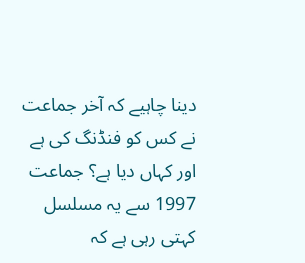دینا چاہیے کہ آخر جماعت نے کس کو فنڈنگ کی ہے اور کہاں دیا ہے؟ جماعت 1997 سے یہ مسلسل کہتی رہی ہے کہ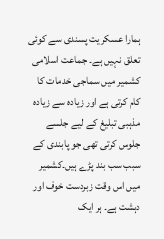ہمارا عسکریت پسندی سے کوئی تعلق نہیں ہے۔ جماعت اسلامی کشمیر میں سماجی خدمات کا کام کرتی ہے اور زیادہ سے زیادہ مذہبی تبلیغ کے لیے جلسے جلوس کرتی تھی جو پابندی کے سبب سب بند پڑے ہیں۔کشمیر میں اس وقت زبردست خوف اور دہشت ہے۔ ہر ایک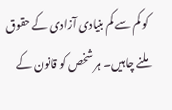کو کم سے کم بنیادی آزادی کے حقوق ملنے چاہیں۔ ہر شخص کو قانون کے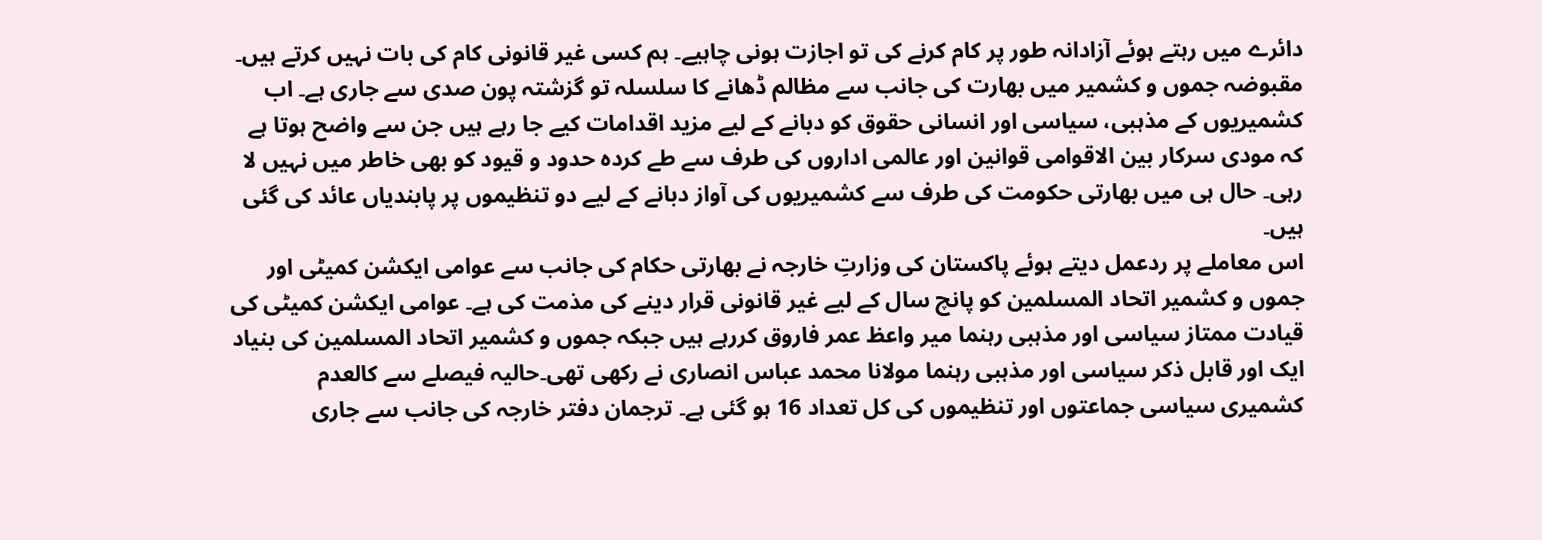دائرے میں رہتے ہوئے آزادانہ طور پر کام کرنے کی تو اجازت ہونی چاہیے۔ ہم کسی غیر قانونی کام کی بات نہیں کرتے ہیں۔
مقبوضہ جموں و کشمیر میں بھارت کی جانب سے مظالم ڈھانے کا سلسلہ تو گزشتہ پون صدی سے جاری ہے۔ اب کشمیریوں کے مذہبی، سیاسی اور انسانی حقوق کو دبانے کے لیے مزید اقدامات کیے جا رہے ہیں جن سے واضح ہوتا ہے کہ مودی سرکار بین الاقوامی قوانین اور عالمی اداروں کی طرف سے طے کردہ حدود و قیود کو بھی خاطر میں نہیں لا رہی۔ حال ہی میں بھارتی حکومت کی طرف سے کشمیریوں کی آواز دبانے کے لیے دو تنظیموں پر پابندیاں عائد کی گئی ہیں۔
اس معاملے پر ردعمل دیتے ہوئے پاکستان کی وزارتِ خارجہ نے بھارتی حکام کی جانب سے عوامی ایکشن کمیٹی اور جموں و کشمیر اتحاد المسلمین کو پانچ سال کے لیے غیر قانونی قرار دینے کی مذمت کی ہے۔ عوامی ایکشن کمیٹی کی قیادت ممتاز سیاسی اور مذہبی رہنما میر واعظ عمر فاروق کررہے ہیں جبکہ جموں و کشمیر اتحاد المسلمین کی بنیاد ایک اور قابل ذکر سیاسی اور مذہبی رہنما مولانا محمد عباس انصاری نے رکھی تھی۔حالیہ فیصلے سے کالعدم کشمیری سیاسی جماعتوں اور تنظیموں کی کل تعداد 16 ہو گئی ہے۔ ترجمان دفتر خارجہ کی جانب سے جاری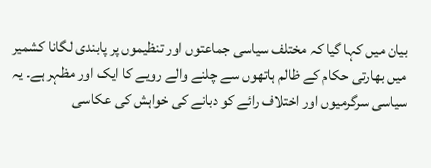بیان میں کہا گیا کہ مختلف سیاسی جماعتوں اور تنظیموں پر پابندی لگانا کشمیر میں بھارتی حکام کے ظالم ہاتھوں سے چلنے والے رویے کا ایک اور مظہر ہے۔ یہ سیاسی سرگرمیوں اور اختلاف رائے کو دبانے کی خواہش کی عکاسی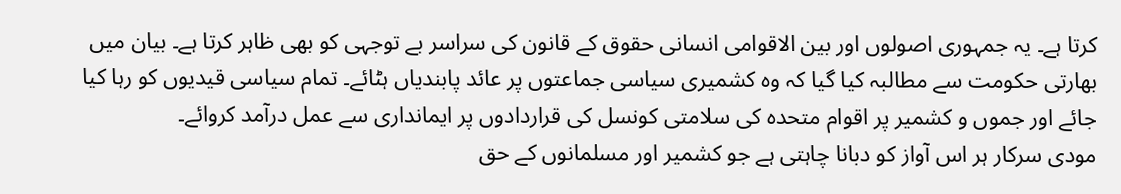کرتا ہے۔ یہ جمہوری اصولوں اور بین الاقوامی انسانی حقوق کے قانون کی سراسر بے توجہی کو بھی ظاہر کرتا ہے۔ بیان میں بھارتی حکومت سے مطالبہ کیا گیا کہ وہ کشمیری سیاسی جماعتوں پر عائد پابندیاں ہٹائے۔ تمام سیاسی قیدیوں کو رہا کیا جائے اور جموں و کشمیر پر اقوام متحدہ کی سلامتی کونسل کی قراردادوں پر ایمانداری سے عمل درآمد کروائے۔
مودی سرکار ہر اس آواز کو دبانا چاہتی ہے جو کشمیر اور مسلمانوں کے حق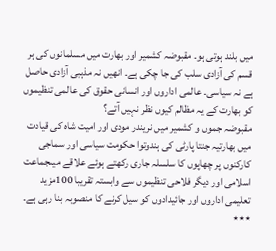میں بلند ہوتی ہو۔ مقبوضہ کشمیر اور بھارت میں مسلمانوں کی ہر قسم کی آزادی سلب کی جا چکی ہے۔ انھیں نہ مذہبی آزادی حاصل ہے نہ سیاسی۔ عالمی اداروں اور انسانی حقوق کی عالمی تنظیموں کو بھارت کے یہ مظالم کیوں نظر نہیں آتے؟
مقبوضہ جموں و کشمیر میں نریندر مودی اور امیت شاہ کی قیادت میں بھارتیہ جنتا پارٹی کی ہندوتوا حکومت سیاسی اور سماجی کارکنوں پر چھاپوں کا سلسلہ جاری رکھتے ہوئے علاقے میںجماعت اسلامی اور دیگر فلاحی تنظیموں سے وابستہ تقریبا 100مزید تعلیمی اداروں اور جائیدادوں کو سیل کرنے کا منصوبہ بنا رہی ہے۔
٭٭٭